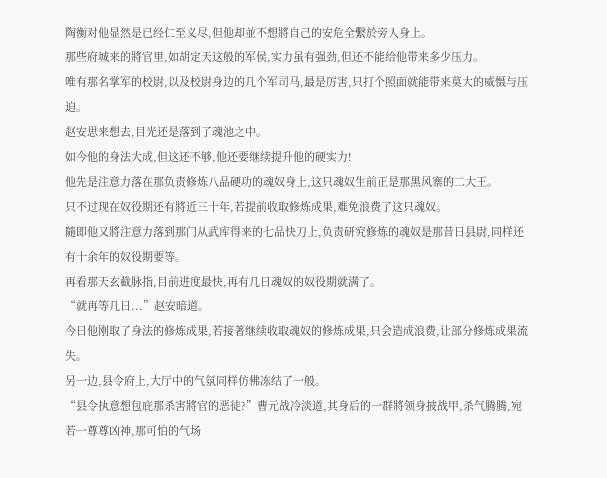陶衡对他显然是已经仁至义尽,但他却並不想將自己的安危全繫於旁人身上。
那些府城来的將官里,如胡定天这般的军侯,实力虽有强劲,但还不能给他带来多少压力。
唯有那名掌军的校尉,以及校尉身边的几个军司马,最是厉害,只打个照面就能带来莫大的威慑与压迫。
赵安思来想去,目光还是落到了魂池之中。
如今他的身法大成,但这还不够,他还要继续提升他的硬实力!
他先是注意力落在那负责修炼八品硬功的魂奴身上,这只魂奴生前正是那黑风寨的二大王。
只不过现在奴役期还有將近三十年,若提前收取修炼成果,难免浪费了这只魂奴。
隨即他又將注意力落到那门从武库得来的七品快刀上,负责研究修炼的魂奴是那昔日县尉,同样还有十余年的奴役期要等。
再看那天玄截脉指,目前进度最快,再有几日魂奴的奴役期就满了。
“就再等几日...”赵安暗道。
今日他刚取了身法的修炼成果,若接著继续收取魂奴的修炼成果,只会造成浪费,让部分修炼成果流失。
另一边,县令府上,大厅中的气氛同样仿佛冻结了一般。
“县令执意想包庇那杀害將官的恶徒?”曹元战冷淡道,其身后的一群將领身披战甲,杀气腾腾,宛若一尊尊凶神,那可怕的气场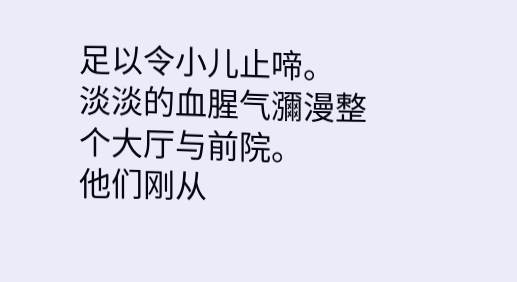足以令小儿止啼。
淡淡的血腥气瀰漫整个大厅与前院。
他们刚从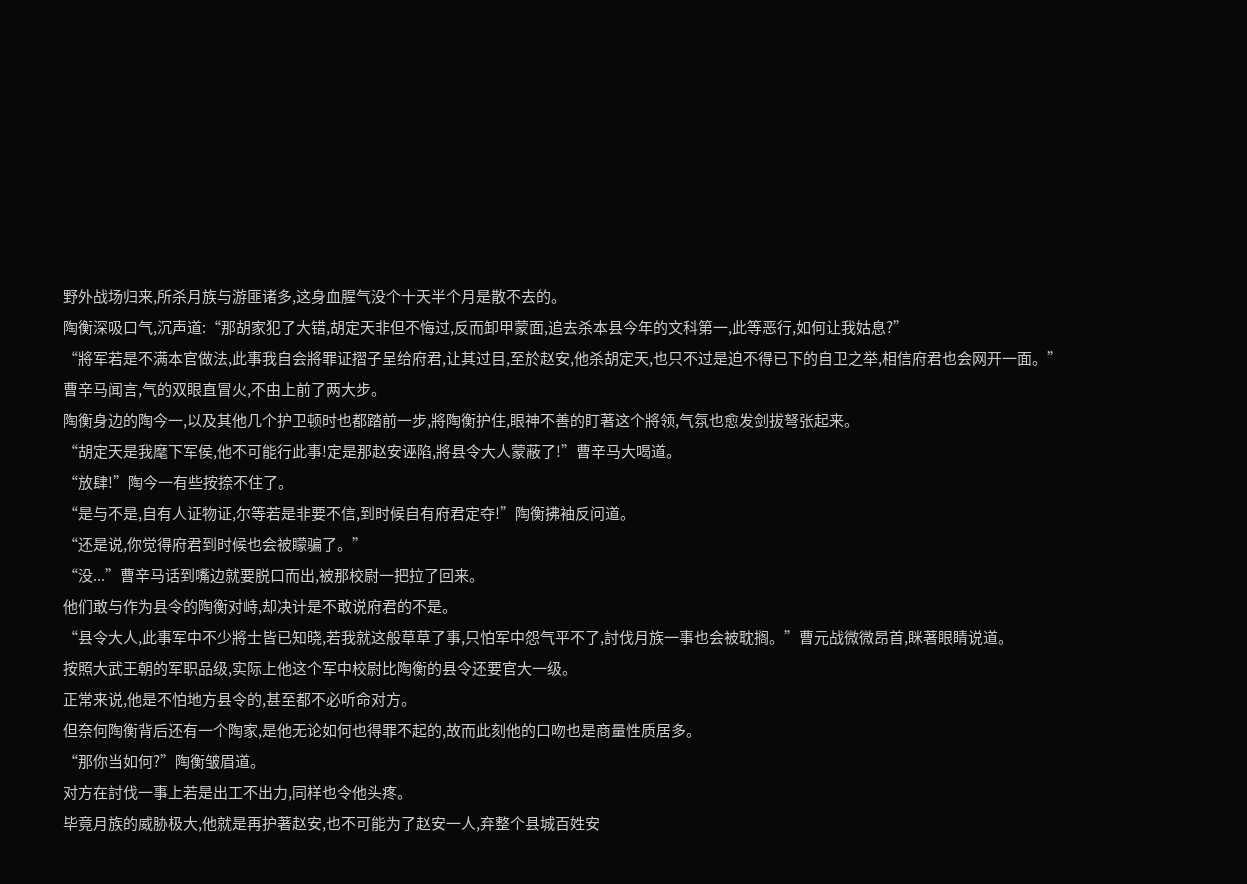野外战场归来,所杀月族与游匪诸多,这身血腥气没个十天半个月是散不去的。
陶衡深吸口气,沉声道:“那胡家犯了大错,胡定天非但不悔过,反而卸甲蒙面,追去杀本县今年的文科第一,此等恶行,如何让我姑息?”
“將军若是不满本官做法,此事我自会將罪证摺子呈给府君,让其过目,至於赵安,他杀胡定天,也只不过是迫不得已下的自卫之举,相信府君也会网开一面。”
曹辛马闻言,气的双眼直冒火,不由上前了两大步。
陶衡身边的陶今一,以及其他几个护卫顿时也都踏前一步,將陶衡护住,眼神不善的盯著这个將领,气氛也愈发剑拔弩张起来。
“胡定天是我麾下军侯,他不可能行此事!定是那赵安诬陷,將县令大人蒙蔽了!”曹辛马大喝道。
“放肆!”陶今一有些按捺不住了。
“是与不是,自有人证物证,尔等若是非要不信,到时候自有府君定夺!”陶衡拂袖反问道。
“还是说,你觉得府君到时候也会被矇骗了。”
“没...”曹辛马话到嘴边就要脱口而出,被那校尉一把拉了回来。
他们敢与作为县令的陶衡对峙,却决计是不敢说府君的不是。
“县令大人,此事军中不少將士皆已知晓,若我就这般草草了事,只怕军中怨气平不了,討伐月族一事也会被耽搁。”曹元战微微昂首,眯著眼睛说道。
按照大武王朝的军职品级,实际上他这个军中校尉比陶衡的县令还要官大一级。
正常来说,他是不怕地方县令的,甚至都不必听命对方。
但奈何陶衡背后还有一个陶家,是他无论如何也得罪不起的,故而此刻他的口吻也是商量性质居多。
“那你当如何?”陶衡皱眉道。
对方在討伐一事上若是出工不出力,同样也令他头疼。
毕竟月族的威胁极大,他就是再护著赵安,也不可能为了赵安一人,弃整个县城百姓安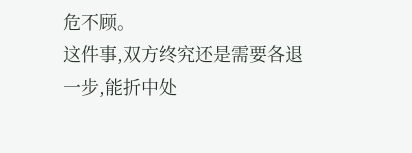危不顾。
这件事,双方终究还是需要各退一步,能折中处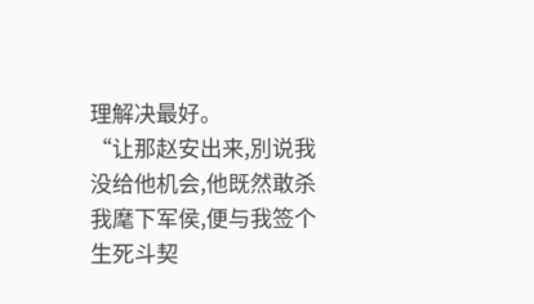理解决最好。
“让那赵安出来,別说我没给他机会,他既然敢杀我麾下军侯,便与我签个生死斗契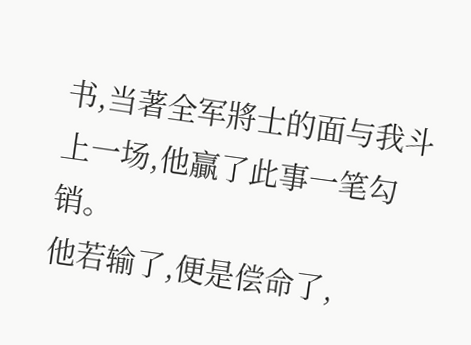书,当著全军將士的面与我斗上一场,他贏了此事一笔勾销。
他若输了,便是偿命了,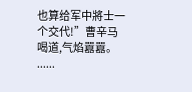也算给军中將士一个交代!”曹辛马喝道,气焰囂囂。
......